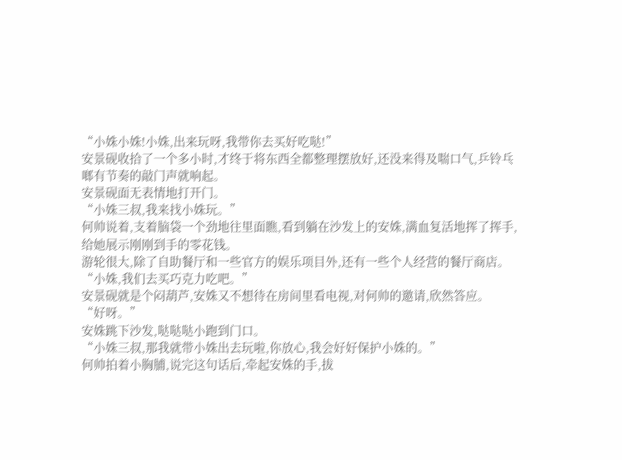“小姝小姝!小姝,出来玩呀,我带你去买好吃哒!”
安景砚收拾了一个多小时,才终于将东西全都整理摆放好,还没来得及喘口气,乒铃乓啷有节奏的敲门声就响起。
安景砚面无表情地打开门。
“小姝三叔,我来找小姝玩。”
何帅说着,支着脑袋一个劲地往里面瞧,看到躺在沙发上的安姝,满血复活地挥了挥手,给她展示刚刚到手的零花钱。
游轮很大,除了自助餐厅和一些官方的娱乐项目外,还有一些个人经营的餐厅商店。
“小姝,我们去买巧克力吃吧。”
安景砚就是个闷葫芦,安姝又不想待在房间里看电视,对何帅的邀请,欣然答应。
“好呀。”
安姝跳下沙发,哒哒哒小跑到门口。
“小姝三叔,那我就带小姝出去玩啦,你放心,我会好好保护小姝的。”
何帅拍着小胸脯,说完这句话后,牵起安姝的手,拔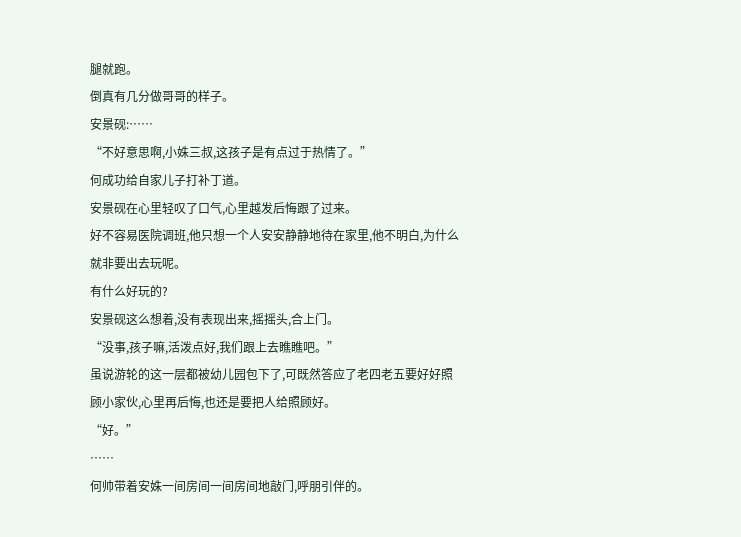腿就跑。
倒真有几分做哥哥的样子。
安景砚:……
“不好意思啊,小姝三叔,这孩子是有点过于热情了。”
何成功给自家儿子打补丁道。
安景砚在心里轻叹了口气,心里越发后悔跟了过来。
好不容易医院调班,他只想一个人安安静静地待在家里,他不明白,为什么就非要出去玩呢。
有什么好玩的?
安景砚这么想着,没有表现出来,摇摇头,合上门。
“没事,孩子嘛,活泼点好,我们跟上去瞧瞧吧。”
虽说游轮的这一层都被幼儿园包下了,可既然答应了老四老五要好好照顾小家伙,心里再后悔,也还是要把人给照顾好。
“好。”
……
何帅带着安姝一间房间一间房间地敲门,呼朋引伴的。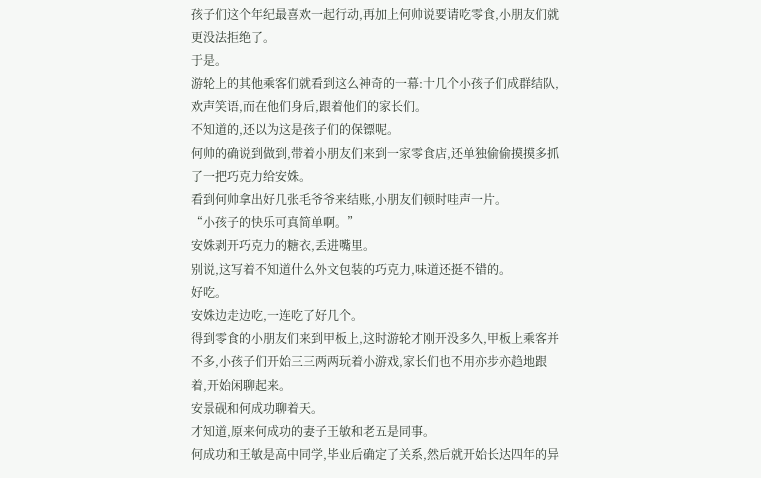孩子们这个年纪最喜欢一起行动,再加上何帅说要请吃零食,小朋友们就更没法拒绝了。
于是。
游轮上的其他乘客们就看到这么神奇的一幕:十几个小孩子们成群结队,欢声笑语,而在他们身后,跟着他们的家长们。
不知道的,还以为这是孩子们的保镖呢。
何帅的确说到做到,带着小朋友们来到一家零食店,还单独偷偷摸摸多抓了一把巧克力给安姝。
看到何帅拿出好几张毛爷爷来结账,小朋友们顿时哇声一片。
“小孩子的快乐可真简单啊。”
安姝剥开巧克力的糖衣,丢进嘴里。
别说,这写着不知道什么外文包装的巧克力,味道还挺不错的。
好吃。
安姝边走边吃,一连吃了好几个。
得到零食的小朋友们来到甲板上,这时游轮才刚开没多久,甲板上乘客并不多,小孩子们开始三三两两玩着小游戏,家长们也不用亦步亦趋地跟着,开始闲聊起来。
安景砚和何成功聊着天。
才知道,原来何成功的妻子王敏和老五是同事。
何成功和王敏是高中同学,毕业后确定了关系,然后就开始长达四年的异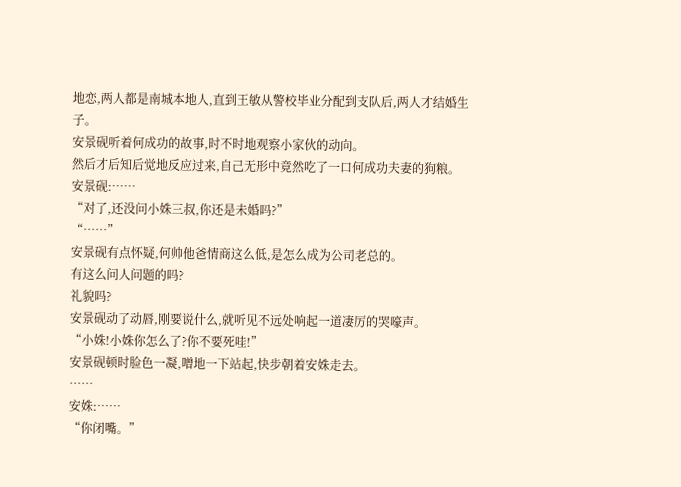地恋,两人都是南城本地人,直到王敏从警校毕业分配到支队后,两人才结婚生子。
安景砚听着何成功的故事,时不时地观察小家伙的动向。
然后才后知后觉地反应过来,自己无形中竟然吃了一口何成功夫妻的狗粮。
安景砚:……
“对了,还没问小姝三叔,你还是未婚吗?”
“……”
安景砚有点怀疑,何帅他爸情商这么低,是怎么成为公司老总的。
有这么问人问题的吗?
礼貌吗?
安景砚动了动唇,刚要说什么,就听见不远处响起一道凄厉的哭嚎声。
“小姝!小姝你怎么了?你不要死哇!”
安景砚顿时脸色一凝,噌地一下站起,快步朝着安姝走去。
……
安姝:……
“你闭嘴。”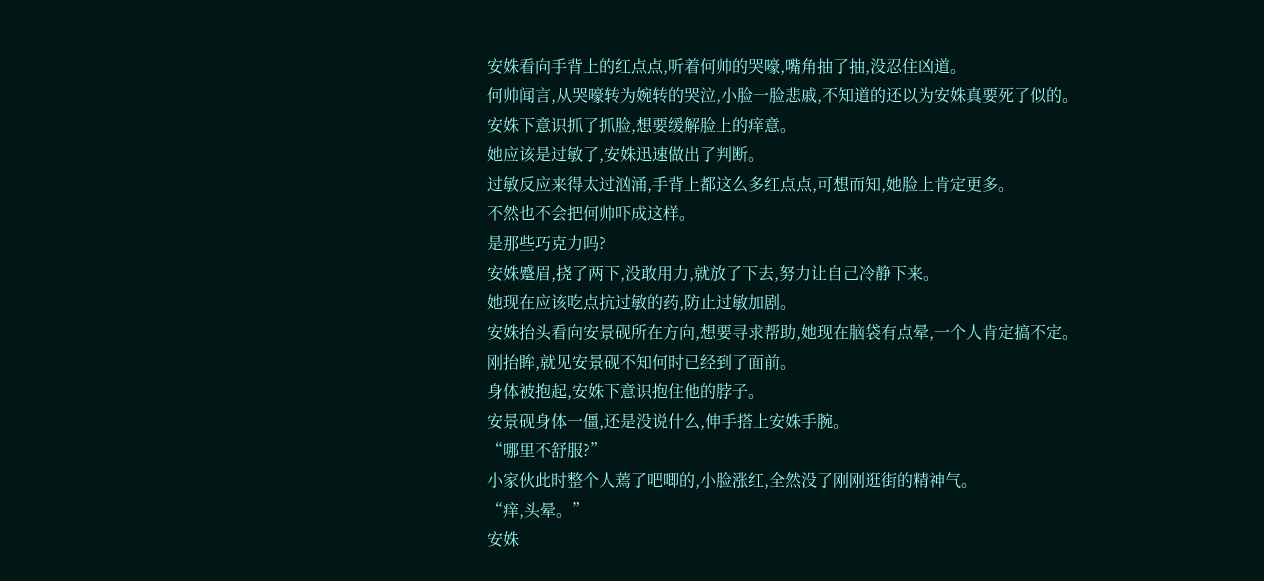安姝看向手背上的红点点,听着何帅的哭嚎,嘴角抽了抽,没忍住凶道。
何帅闻言,从哭嚎转为婉转的哭泣,小脸一脸悲戚,不知道的还以为安姝真要死了似的。
安姝下意识抓了抓脸,想要缓解脸上的痒意。
她应该是过敏了,安姝迅速做出了判断。
过敏反应来得太过汹涌,手背上都这么多红点点,可想而知,她脸上肯定更多。
不然也不会把何帅吓成这样。
是那些巧克力吗?
安姝蹙眉,挠了两下,没敢用力,就放了下去,努力让自己冷静下来。
她现在应该吃点抗过敏的药,防止过敏加剧。
安姝抬头看向安景砚所在方向,想要寻求帮助,她现在脑袋有点晕,一个人肯定搞不定。
刚抬眸,就见安景砚不知何时已经到了面前。
身体被抱起,安姝下意识抱住他的脖子。
安景砚身体一僵,还是没说什么,伸手搭上安姝手腕。
“哪里不舒服?”
小家伙此时整个人蔫了吧唧的,小脸涨红,全然没了刚刚逛街的精神气。
“痒,头晕。”
安姝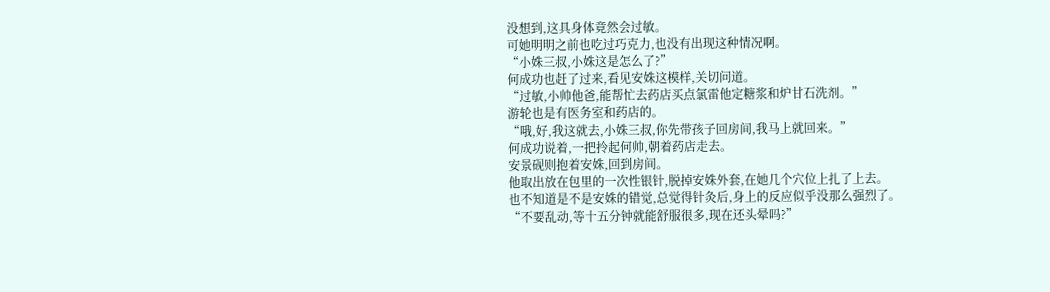没想到,这具身体竟然会过敏。
可她明明之前也吃过巧克力,也没有出现这种情况啊。
“小姝三叔,小姝这是怎么了?”
何成功也赶了过来,看见安姝这模样,关切问道。
“过敏,小帅他爸,能帮忙去药店买点氯雷他定糖浆和炉甘石洗剂。”
游轮也是有医务室和药店的。
“哦,好,我这就去,小姝三叔,你先带孩子回房间,我马上就回来。”
何成功说着,一把拎起何帅,朝着药店走去。
安景砚则抱着安姝,回到房间。
他取出放在包里的一次性银针,脱掉安姝外套,在她几个穴位上扎了上去。
也不知道是不是安姝的错觉,总觉得针灸后,身上的反应似乎没那么强烈了。
“不要乱动,等十五分钟就能舒服很多,现在还头晕吗?”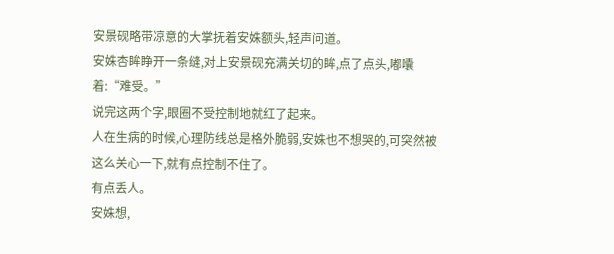安景砚略带凉意的大掌抚着安姝额头,轻声问道。
安姝杏眸睁开一条缝,对上安景砚充满关切的眸,点了点头,嘟囔着:“难受。”
说完这两个字,眼圈不受控制地就红了起来。
人在生病的时候,心理防线总是格外脆弱,安姝也不想哭的,可突然被这么关心一下,就有点控制不住了。
有点丢人。
安姝想,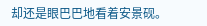却还是眼巴巴地看着安景砚。